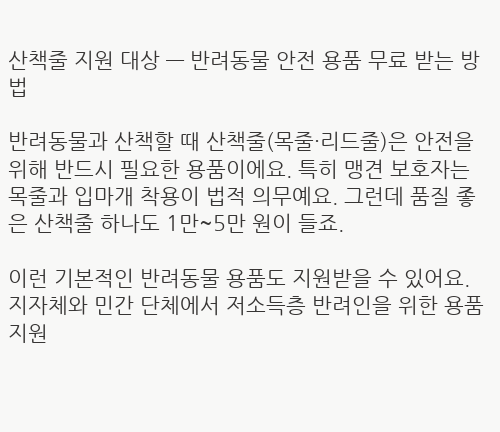산책줄 지원 대상 — 반려동물 안전 용품 무료 받는 방법

반려동물과 산책할 때 산책줄(목줄·리드줄)은 안전을 위해 반드시 필요한 용품이에요. 특히 맹견 보호자는 목줄과 입마개 착용이 법적 의무예요. 그런데 품질 좋은 산책줄 하나도 1만~5만 원이 들죠.

이런 기본적인 반려동물 용품도 지원받을 수 있어요. 지자체와 민간 단체에서 저소득층 반려인을 위한 용품 지원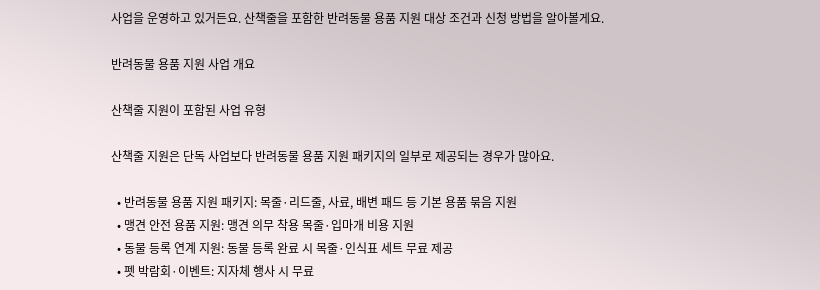사업을 운영하고 있거든요. 산책줄을 포함한 반려동물 용품 지원 대상 조건과 신청 방법을 알아볼게요.

반려동물 용품 지원 사업 개요

산책줄 지원이 포함된 사업 유형

산책줄 지원은 단독 사업보다 반려동물 용품 지원 패키지의 일부로 제공되는 경우가 많아요.

  • 반려동물 용품 지원 패키지: 목줄·리드줄, 사료, 배변 패드 등 기본 용품 묶음 지원
  • 맹견 안전 용품 지원: 맹견 의무 착용 목줄·입마개 비용 지원
  • 동물 등록 연계 지원: 동물 등록 완료 시 목줄·인식표 세트 무료 제공
  • 펫 박람회·이벤트: 지자체 행사 시 무료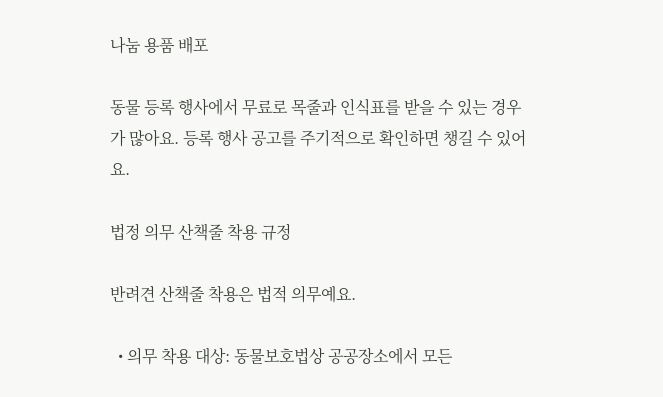나눔 용품 배포

동물 등록 행사에서 무료로 목줄과 인식표를 받을 수 있는 경우가 많아요. 등록 행사 공고를 주기적으로 확인하면 챙길 수 있어요.

법정 의무 산책줄 착용 규정

반려견 산책줄 착용은 법적 의무예요.

  • 의무 착용 대상: 동물보호법상 공공장소에서 모든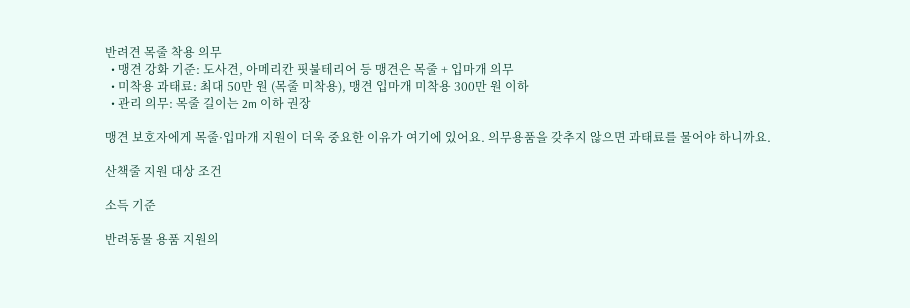반려견 목줄 착용 의무
  • 맹견 강화 기준: 도사견, 아메리칸 핏불테리어 등 맹견은 목줄 + 입마개 의무
  • 미착용 과태료: 최대 50만 원 (목줄 미착용), 맹견 입마개 미착용 300만 원 이하
  • 관리 의무: 목줄 길이는 2m 이하 권장

맹견 보호자에게 목줄·입마개 지원이 더욱 중요한 이유가 여기에 있어요. 의무용품을 갖추지 않으면 과태료를 물어야 하니까요.

산책줄 지원 대상 조건

소득 기준

반려동물 용품 지원의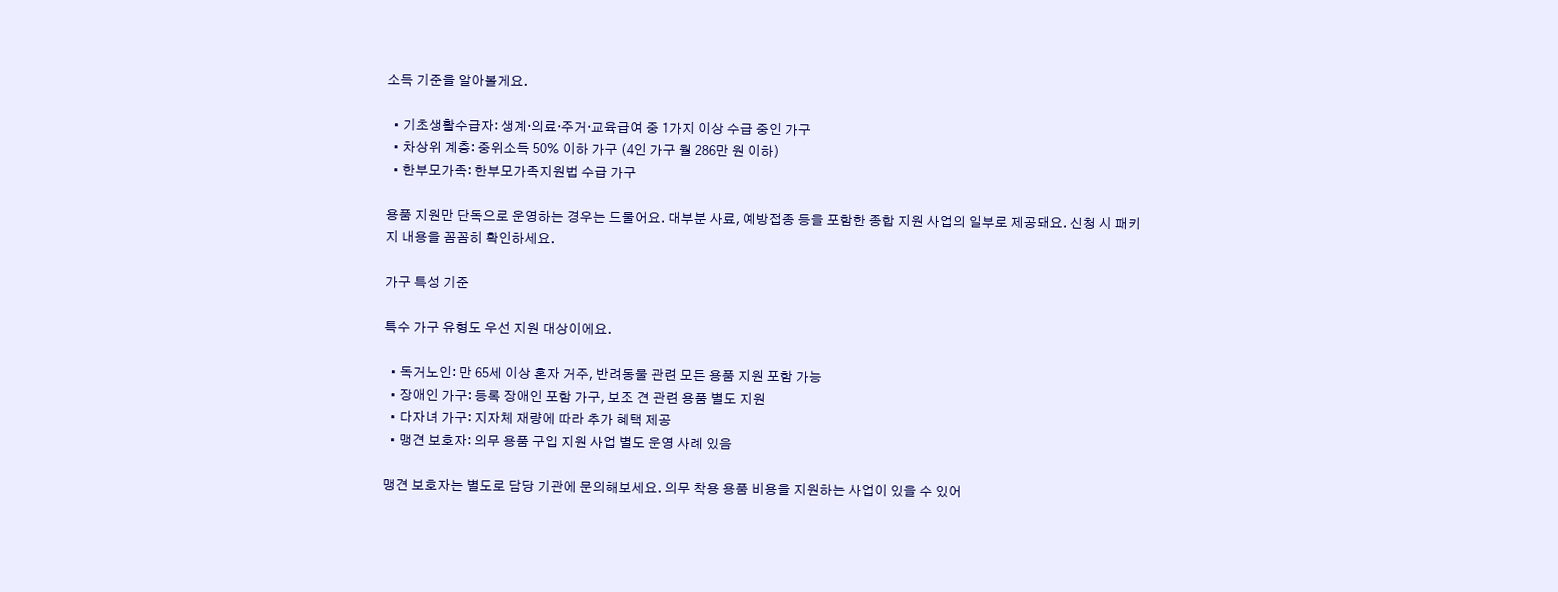소득 기준을 알아볼게요.

  • 기초생활수급자: 생계·의료·주거·교육급여 중 1가지 이상 수급 중인 가구
  • 차상위 계층: 중위소득 50% 이하 가구 (4인 가구 월 286만 원 이하)
  • 한부모가족: 한부모가족지원법 수급 가구

용품 지원만 단독으로 운영하는 경우는 드물어요. 대부분 사료, 예방접종 등을 포함한 종합 지원 사업의 일부로 제공돼요. 신청 시 패키지 내용을 꼼꼼히 확인하세요.

가구 특성 기준

특수 가구 유형도 우선 지원 대상이에요.

  • 독거노인: 만 65세 이상 혼자 거주, 반려동물 관련 모든 용품 지원 포함 가능
  • 장애인 가구: 등록 장애인 포함 가구, 보조 견 관련 용품 별도 지원
  • 다자녀 가구: 지자체 재량에 따라 추가 혜택 제공
  • 맹견 보호자: 의무 용품 구입 지원 사업 별도 운영 사례 있음

맹견 보호자는 별도로 담당 기관에 문의해보세요. 의무 착용 용품 비용을 지원하는 사업이 있을 수 있어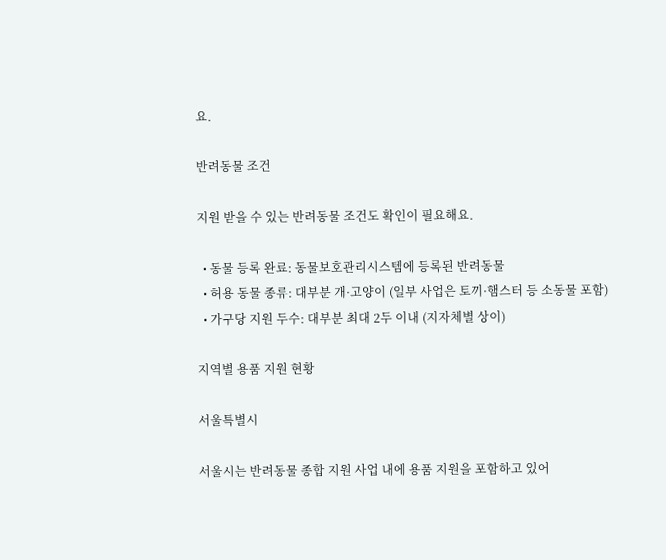요.

반려동물 조건

지원 받을 수 있는 반려동물 조건도 확인이 필요해요.

  • 동물 등록 완료: 동물보호관리시스템에 등록된 반려동물
  • 허용 동물 종류: 대부분 개·고양이 (일부 사업은 토끼·햄스터 등 소동물 포함)
  • 가구당 지원 두수: 대부분 최대 2두 이내 (지자체별 상이)

지역별 용품 지원 현황

서울특별시

서울시는 반려동물 종합 지원 사업 내에 용품 지원을 포함하고 있어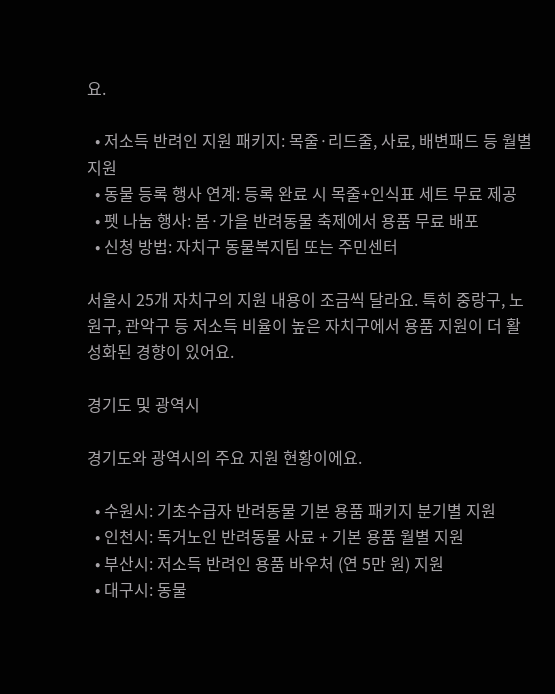요.

  • 저소득 반려인 지원 패키지: 목줄·리드줄, 사료, 배변패드 등 월별 지원
  • 동물 등록 행사 연계: 등록 완료 시 목줄+인식표 세트 무료 제공
  • 펫 나눔 행사: 봄·가을 반려동물 축제에서 용품 무료 배포
  • 신청 방법: 자치구 동물복지팀 또는 주민센터

서울시 25개 자치구의 지원 내용이 조금씩 달라요. 특히 중랑구, 노원구, 관악구 등 저소득 비율이 높은 자치구에서 용품 지원이 더 활성화된 경향이 있어요.

경기도 및 광역시

경기도와 광역시의 주요 지원 현황이에요.

  • 수원시: 기초수급자 반려동물 기본 용품 패키지 분기별 지원
  • 인천시: 독거노인 반려동물 사료 + 기본 용품 월별 지원
  • 부산시: 저소득 반려인 용품 바우처 (연 5만 원) 지원
  • 대구시: 동물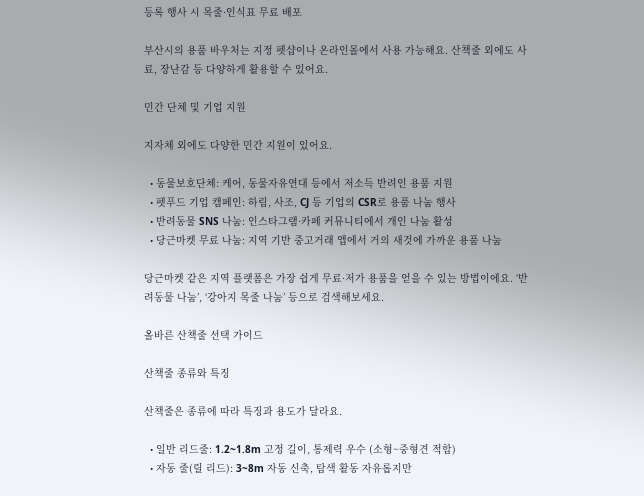등록 행사 시 목줄·인식표 무료 배포

부산시의 용품 바우처는 지정 펫샵이나 온라인몰에서 사용 가능해요. 산책줄 외에도 사료, 장난감 등 다양하게 활용할 수 있어요.

민간 단체 및 기업 지원

지자체 외에도 다양한 민간 지원이 있어요.

  • 동물보호단체: 케어, 동물자유연대 등에서 저소득 반려인 용품 지원
  • 펫푸드 기업 캠페인: 하림, 사조, CJ 등 기업의 CSR로 용품 나눔 행사
  • 반려동물 SNS 나눔: 인스타그램·카페 커뮤니티에서 개인 나눔 활성
  • 당근마켓 무료 나눔: 지역 기반 중고거래 앱에서 거의 새것에 가까운 용품 나눔

당근마켓 같은 지역 플랫폼은 가장 쉽게 무료·저가 용품을 얻을 수 있는 방법이에요. ‘반려동물 나눔’, ‘강아지 목줄 나눔’ 등으로 검색해보세요.

올바른 산책줄 선택 가이드

산책줄 종류와 특징

산책줄은 종류에 따라 특징과 용도가 달라요.

  • 일반 리드줄: 1.2~1.8m 고정 길이, 통제력 우수 (소형~중형견 적합)
  • 자동 줄(릴 리드): 3~8m 자동 신축, 탐색 활동 자유롭지만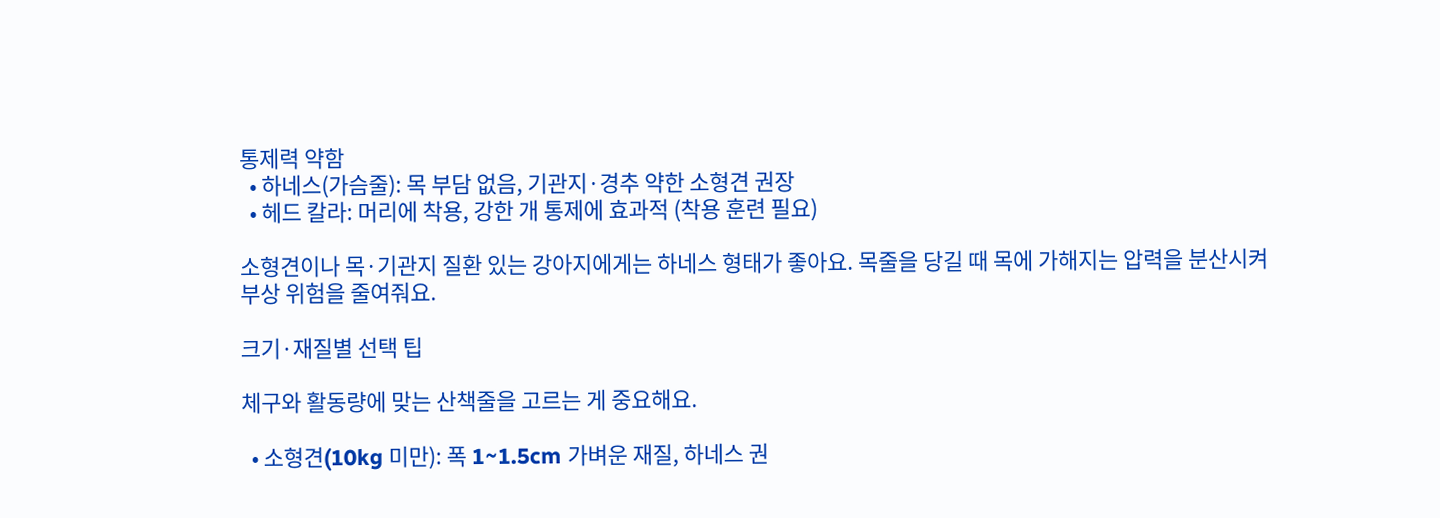통제력 약함
  • 하네스(가슴줄): 목 부담 없음, 기관지·경추 약한 소형견 권장
  • 헤드 칼라: 머리에 착용, 강한 개 통제에 효과적 (착용 훈련 필요)

소형견이나 목·기관지 질환 있는 강아지에게는 하네스 형태가 좋아요. 목줄을 당길 때 목에 가해지는 압력을 분산시켜 부상 위험을 줄여줘요.

크기·재질별 선택 팁

체구와 활동량에 맞는 산책줄을 고르는 게 중요해요.

  • 소형견(10kg 미만): 폭 1~1.5cm 가벼운 재질, 하네스 권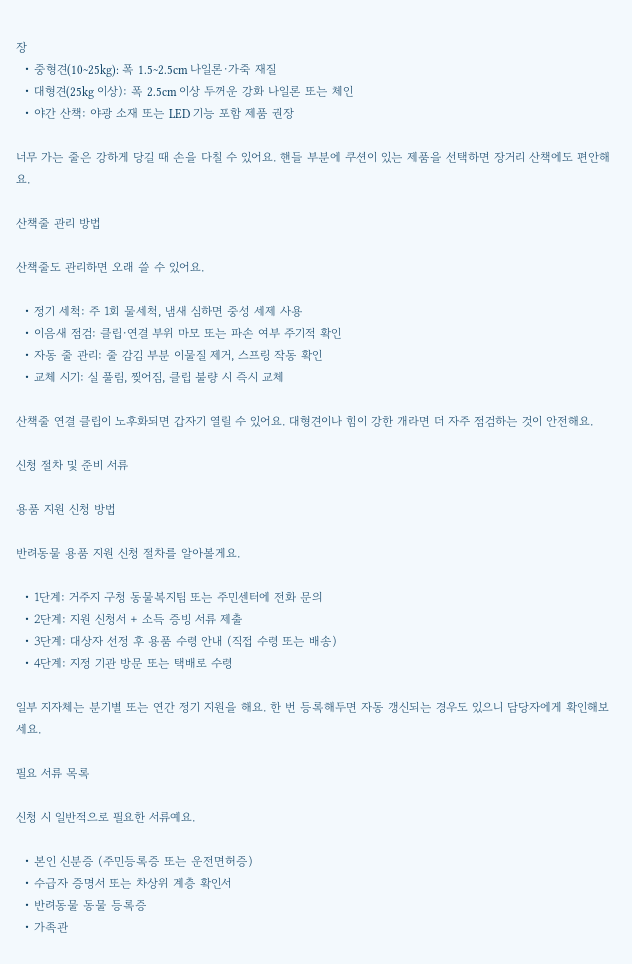장
  • 중형견(10~25kg): 폭 1.5~2.5cm 나일론·가죽 재질
  • 대형견(25kg 이상): 폭 2.5cm 이상 두꺼운 강화 나일론 또는 체인
  • 야간 산책: 야광 소재 또는 LED 기능 포함 제품 권장

너무 가는 줄은 강하게 당길 때 손을 다칠 수 있어요. 핸들 부분에 쿠션이 있는 제품을 선택하면 장거리 산책에도 편안해요.

산책줄 관리 방법

산책줄도 관리하면 오래 쓸 수 있어요.

  • 정기 세척: 주 1회 물세척, 냄새 심하면 중성 세제 사용
  • 이음새 점검: 클립·연결 부위 마모 또는 파손 여부 주기적 확인
  • 자동 줄 관리: 줄 감김 부분 이물질 제거, 스프링 작동 확인
  • 교체 시기: 실 풀림, 찢어짐, 클립 불량 시 즉시 교체

산책줄 연결 클립이 노후화되면 갑자기 열릴 수 있어요. 대형견이나 힘이 강한 개라면 더 자주 점검하는 것이 안전해요.

신청 절차 및 준비 서류

용품 지원 신청 방법

반려동물 용품 지원 신청 절차를 알아볼게요.

  • 1단계: 거주지 구청 동물복지팀 또는 주민센터에 전화 문의
  • 2단계: 지원 신청서 + 소득 증빙 서류 제출
  • 3단계: 대상자 선정 후 용품 수령 안내 (직접 수령 또는 배송)
  • 4단계: 지정 기관 방문 또는 택배로 수령

일부 지자체는 분기별 또는 연간 정기 지원을 해요. 한 번 등록해두면 자동 갱신되는 경우도 있으니 담당자에게 확인해보세요.

필요 서류 목록

신청 시 일반적으로 필요한 서류예요.

  • 본인 신분증 (주민등록증 또는 운전면허증)
  • 수급자 증명서 또는 차상위 계층 확인서
  • 반려동물 동물 등록증
  • 가족관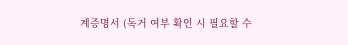계증명서 (독거 여부 확인 시 필요할 수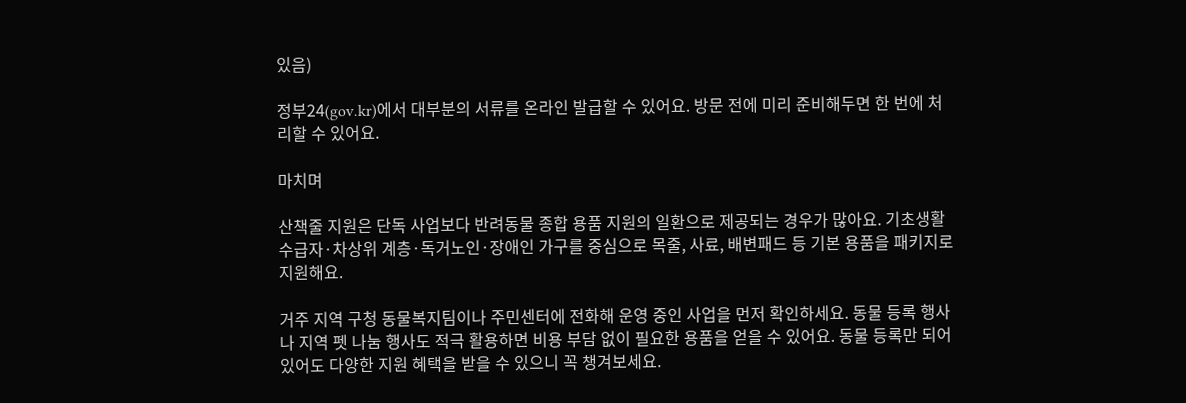있음)

정부24(gov.kr)에서 대부분의 서류를 온라인 발급할 수 있어요. 방문 전에 미리 준비해두면 한 번에 처리할 수 있어요.

마치며

산책줄 지원은 단독 사업보다 반려동물 종합 용품 지원의 일환으로 제공되는 경우가 많아요. 기초생활수급자·차상위 계층·독거노인·장애인 가구를 중심으로 목줄, 사료, 배변패드 등 기본 용품을 패키지로 지원해요.

거주 지역 구청 동물복지팀이나 주민센터에 전화해 운영 중인 사업을 먼저 확인하세요. 동물 등록 행사나 지역 펫 나눔 행사도 적극 활용하면 비용 부담 없이 필요한 용품을 얻을 수 있어요. 동물 등록만 되어 있어도 다양한 지원 혜택을 받을 수 있으니 꼭 챙겨보세요.